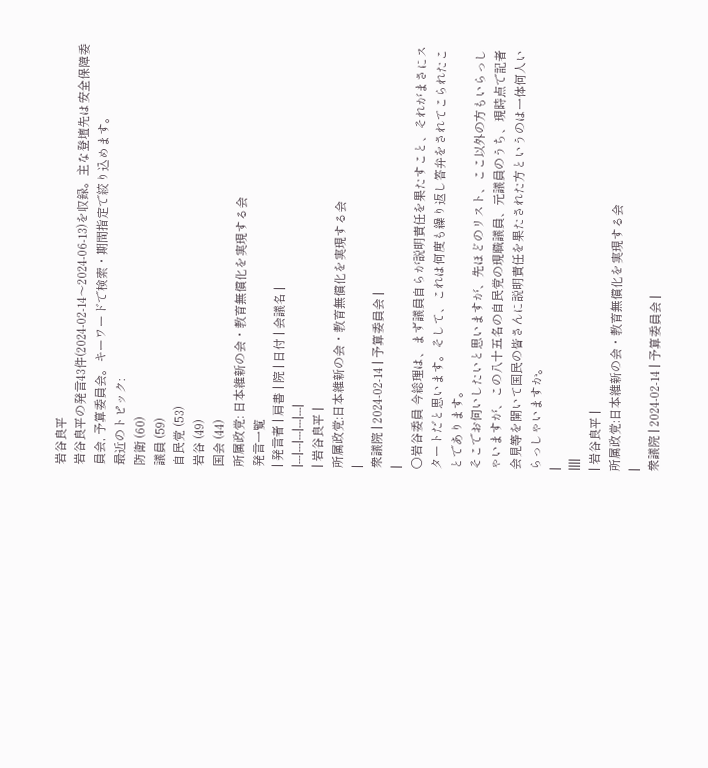岩谷良平
岩谷良平の発言43件(2024-02-14〜2024-06-13)を収録。主な登壇先は安全保障委員会, 予算委員会。キーワードで検索・期間指定で絞り込めます。
最近のトピック:
防衛 (60)
議員 (59)
自民党 (53)
岩谷 (49)
国会 (44)
所属政党: 日本維新の会・教育無償化を実現する会
発言一覧
| 発言者 | 肩書 | 院 | 日付 | 会議名 |
|---|---|---|---|---|
| 岩谷良平 |
所属政党:日本維新の会・教育無償化を実現する会
|
衆議院 | 2024-02-14 | 予算委員会 |
|
○岩谷委員 今総理は、まず議員自らが説明責任を果たすこと、それがまさにスタートだと思います。そして、これは何度も繰り返し答弁をされてこられたことであります。
そこでお伺いしたいと思いますが、先ほどのリスト、ここ以外の方もいらっしゃいますが、この八十五名の自民党の現職議員、元議員のうち、現時点で記者会見等を開いて国民の皆さんに説明責任を果たされた方というのは一体何人いらっしゃいますか。
|
||||
| 岩谷良平 |
所属政党:日本維新の会・教育無償化を実現する会
|
衆議院 | 2024-02-14 | 予算委員会 |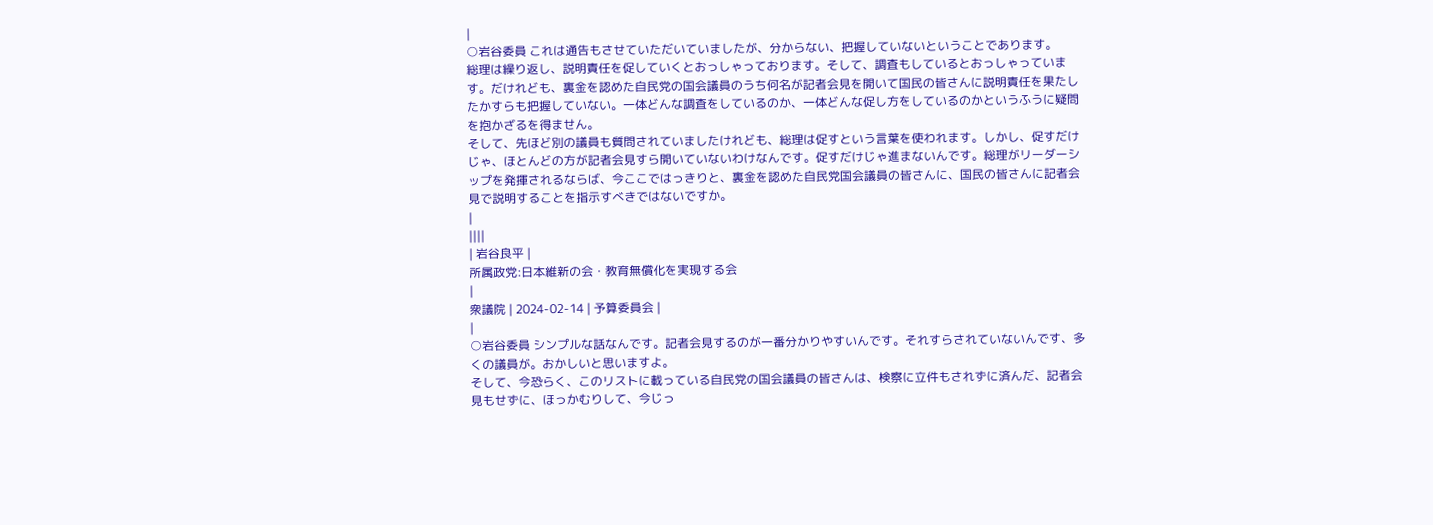|
○岩谷委員 これは通告もさせていただいていましたが、分からない、把握していないということであります。
総理は繰り返し、説明責任を促していくとおっしゃっております。そして、調査もしているとおっしゃっています。だけれども、裏金を認めた自民党の国会議員のうち何名が記者会見を開いて国民の皆さんに説明責任を果たしたかすらも把握していない。一体どんな調査をしているのか、一体どんな促し方をしているのかというふうに疑問を抱かざるを得ません。
そして、先ほど別の議員も質問されていましたけれども、総理は促すという言葉を使われます。しかし、促すだけじゃ、ほとんどの方が記者会見すら開いていないわけなんです。促すだけじゃ進まないんです。総理がリーダーシップを発揮されるならば、今ここではっきりと、裏金を認めた自民党国会議員の皆さんに、国民の皆さんに記者会見で説明することを指示すべきではないですか。
|
||||
| 岩谷良平 |
所属政党:日本維新の会・教育無償化を実現する会
|
衆議院 | 2024-02-14 | 予算委員会 |
|
○岩谷委員 シンプルな話なんです。記者会見するのが一番分かりやすいんです。それすらされていないんです、多くの議員が。おかしいと思いますよ。
そして、今恐らく、このリストに載っている自民党の国会議員の皆さんは、検察に立件もされずに済んだ、記者会見もせずに、ほっかむりして、今じっ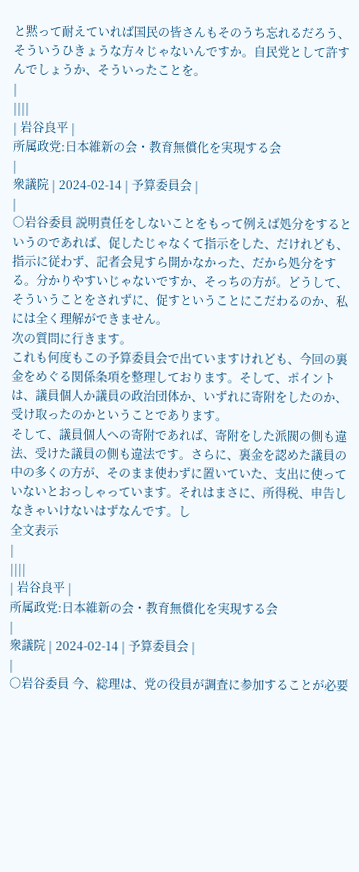と黙って耐えていれば国民の皆さんもそのうち忘れるだろう、そういうひきょうな方々じゃないんですか。自民党として許すんでしょうか、そういったことを。
|
||||
| 岩谷良平 |
所属政党:日本維新の会・教育無償化を実現する会
|
衆議院 | 2024-02-14 | 予算委員会 |
|
○岩谷委員 説明責任をしないことをもって例えば処分をするというのであれば、促したじゃなくて指示をした、だけれども、指示に従わず、記者会見すら開かなかった、だから処分をする。分かりやすいじゃないですか、そっちの方が。どうして、そういうことをされずに、促すということにこだわるのか、私には全く理解ができません。
次の質問に行きます。
これも何度もこの予算委員会で出ていますけれども、今回の裏金をめぐる関係条項を整理しております。そして、ポイントは、議員個人か議員の政治団体か、いずれに寄附をしたのか、受け取ったのかということであります。
そして、議員個人への寄附であれば、寄附をした派閥の側も違法、受けた議員の側も違法です。さらに、裏金を認めた議員の中の多くの方が、そのまま使わずに置いていた、支出に使っていないとおっしゃっています。それはまさに、所得税、申告しなきゃいけないはずなんです。し
全文表示
|
||||
| 岩谷良平 |
所属政党:日本維新の会・教育無償化を実現する会
|
衆議院 | 2024-02-14 | 予算委員会 |
|
○岩谷委員 今、総理は、党の役員が調査に参加することが必要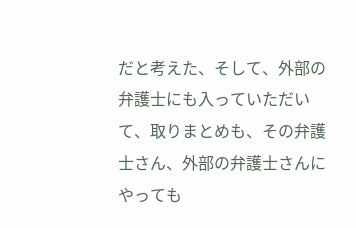だと考えた、そして、外部の弁護士にも入っていただいて、取りまとめも、その弁護士さん、外部の弁護士さんにやっても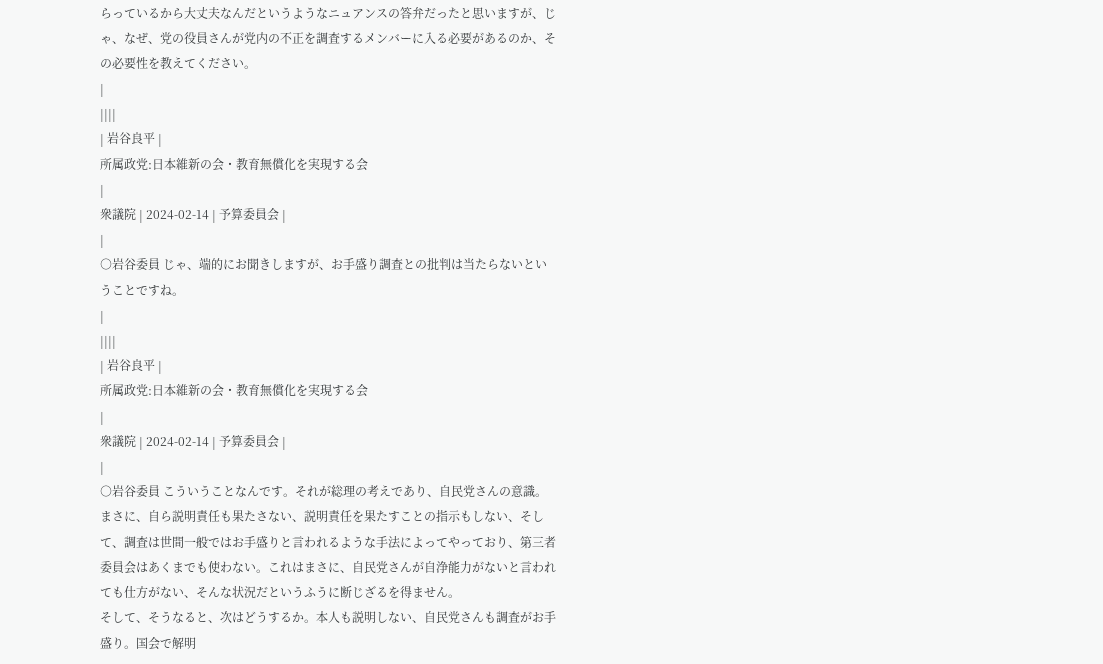らっているから大丈夫なんだというようなニュアンスの答弁だったと思いますが、じゃ、なぜ、党の役員さんが党内の不正を調査するメンバーに入る必要があるのか、その必要性を教えてください。
|
||||
| 岩谷良平 |
所属政党:日本維新の会・教育無償化を実現する会
|
衆議院 | 2024-02-14 | 予算委員会 |
|
○岩谷委員 じゃ、端的にお聞きしますが、お手盛り調査との批判は当たらないということですね。
|
||||
| 岩谷良平 |
所属政党:日本維新の会・教育無償化を実現する会
|
衆議院 | 2024-02-14 | 予算委員会 |
|
○岩谷委員 こういうことなんです。それが総理の考えであり、自民党さんの意識。まさに、自ら説明責任も果たさない、説明責任を果たすことの指示もしない、そして、調査は世間一般ではお手盛りと言われるような手法によってやっており、第三者委員会はあくまでも使わない。これはまさに、自民党さんが自浄能力がないと言われても仕方がない、そんな状況だというふうに断じざるを得ません。
そして、そうなると、次はどうするか。本人も説明しない、自民党さんも調査がお手盛り。国会で解明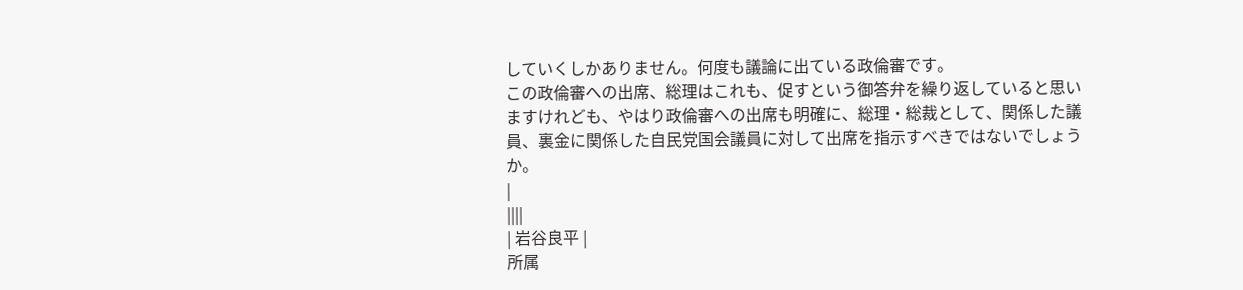していくしかありません。何度も議論に出ている政倫審です。
この政倫審への出席、総理はこれも、促すという御答弁を繰り返していると思いますけれども、やはり政倫審への出席も明確に、総理・総裁として、関係した議員、裏金に関係した自民党国会議員に対して出席を指示すべきではないでしょうか。
|
||||
| 岩谷良平 |
所属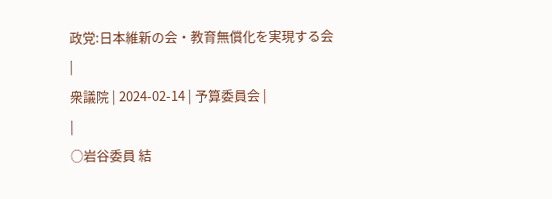政党:日本維新の会・教育無償化を実現する会
|
衆議院 | 2024-02-14 | 予算委員会 |
|
○岩谷委員 結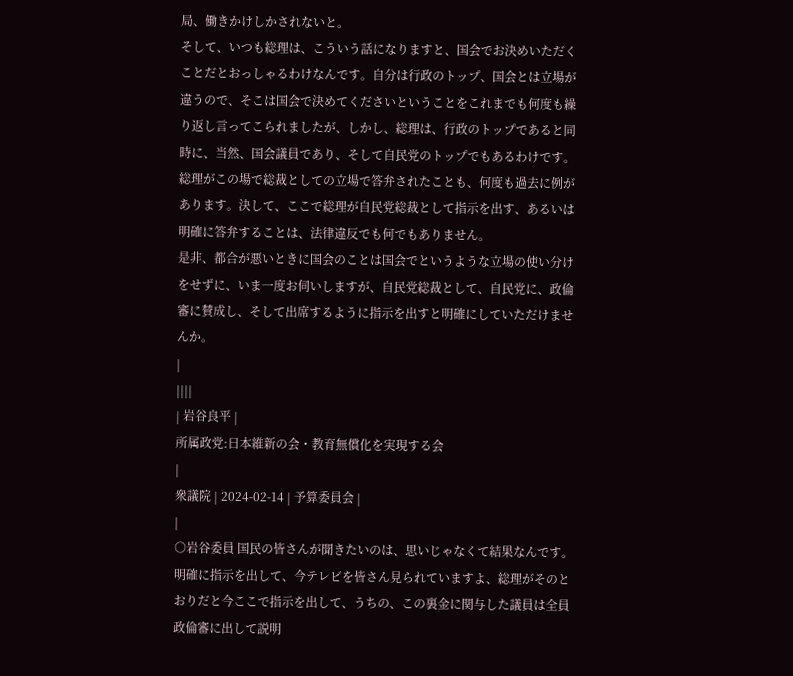局、働きかけしかされないと。
そして、いつも総理は、こういう話になりますと、国会でお決めいただくことだとおっしゃるわけなんです。自分は行政のトップ、国会とは立場が違うので、そこは国会で決めてくださいということをこれまでも何度も繰り返し言ってこられましたが、しかし、総理は、行政のトップであると同時に、当然、国会議員であり、そして自民党のトップでもあるわけです。総理がこの場で総裁としての立場で答弁されたことも、何度も過去に例があります。決して、ここで総理が自民党総裁として指示を出す、あるいは明確に答弁することは、法律違反でも何でもありません。
是非、都合が悪いときに国会のことは国会でというような立場の使い分けをせずに、いま一度お伺いしますが、自民党総裁として、自民党に、政倫審に賛成し、そして出席するように指示を出すと明確にしていただけませんか。
|
||||
| 岩谷良平 |
所属政党:日本維新の会・教育無償化を実現する会
|
衆議院 | 2024-02-14 | 予算委員会 |
|
○岩谷委員 国民の皆さんが聞きたいのは、思いじゃなくて結果なんです。明確に指示を出して、今テレビを皆さん見られていますよ、総理がそのとおりだと今ここで指示を出して、うちの、この裏金に関与した議員は全員政倫審に出して説明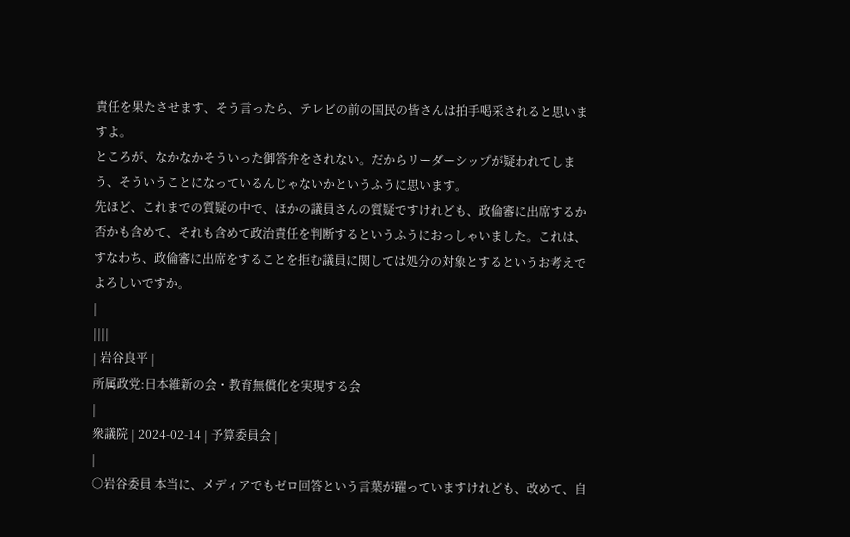責任を果たさせます、そう言ったら、テレビの前の国民の皆さんは拍手喝采されると思いますよ。
ところが、なかなかそういった御答弁をされない。だからリーダーシップが疑われてしまう、そういうことになっているんじゃないかというふうに思います。
先ほど、これまでの質疑の中で、ほかの議員さんの質疑ですけれども、政倫審に出席するか否かも含めて、それも含めて政治責任を判断するというふうにおっしゃいました。これは、すなわち、政倫審に出席をすることを拒む議員に関しては処分の対象とするというお考えでよろしいですか。
|
||||
| 岩谷良平 |
所属政党:日本維新の会・教育無償化を実現する会
|
衆議院 | 2024-02-14 | 予算委員会 |
|
○岩谷委員 本当に、メディアでもゼロ回答という言葉が躍っていますけれども、改めて、自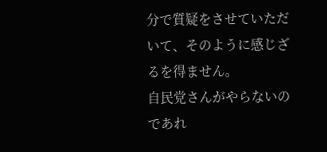分で質疑をさせていただいて、そのように感じざるを得ません。
自民党さんがやらないのであれ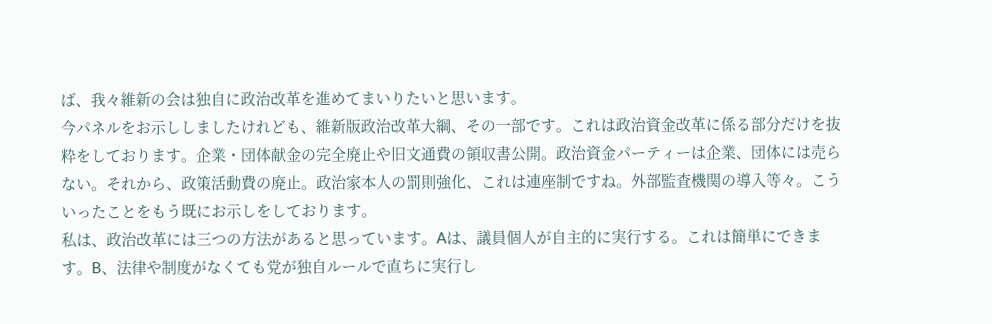ば、我々維新の会は独自に政治改革を進めてまいりたいと思います。
今パネルをお示ししましたけれども、維新版政治改革大綱、その一部です。これは政治資金改革に係る部分だけを抜粋をしております。企業・団体献金の完全廃止や旧文通費の領収書公開。政治資金パーティーは企業、団体には売らない。それから、政策活動費の廃止。政治家本人の罰則強化、これは連座制ですね。外部監査機関の導入等々。こういったことをもう既にお示しをしております。
私は、政治改革には三つの方法があると思っています。Aは、議員個人が自主的に実行する。これは簡単にできます。B、法律や制度がなくても党が独自ルールで直ちに実行し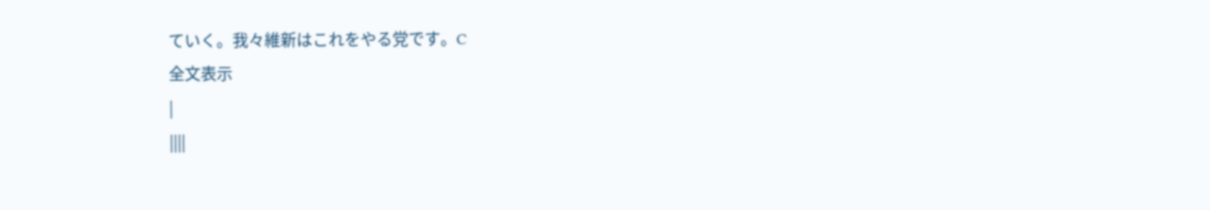ていく。我々維新はこれをやる党です。C
全文表示
|
||||